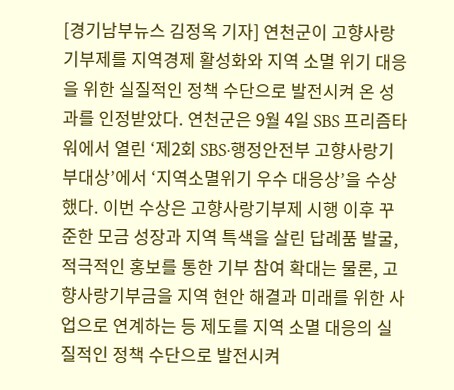[경기남부뉴스 김정옥 기자] 연천군이 고향사랑기부제를 지역경제 활성화와 지역 소멸 위기 대응을 위한 실질적인 정책 수단으로 발전시켜 온 성과를 인정받았다. 연천군은 9월 4일 SBS 프리즘타워에서 열린 ‘제2회 SBS·행정안전부 고향사랑기부대상’에서 ‘지역소멸위기 우수 대응상’을 수상했다. 이번 수상은 고향사랑기부제 시행 이후 꾸준한 모금 성장과 지역 특색을 살린 답례품 발굴, 적극적인 홍보를 통한 기부 참여 확대는 물론, 고향사랑기부금을 지역 현안 해결과 미래를 위한 사업으로 연계하는 등 제도를 지역 소멸 대응의 실질적인 정책 수단으로 발전시켜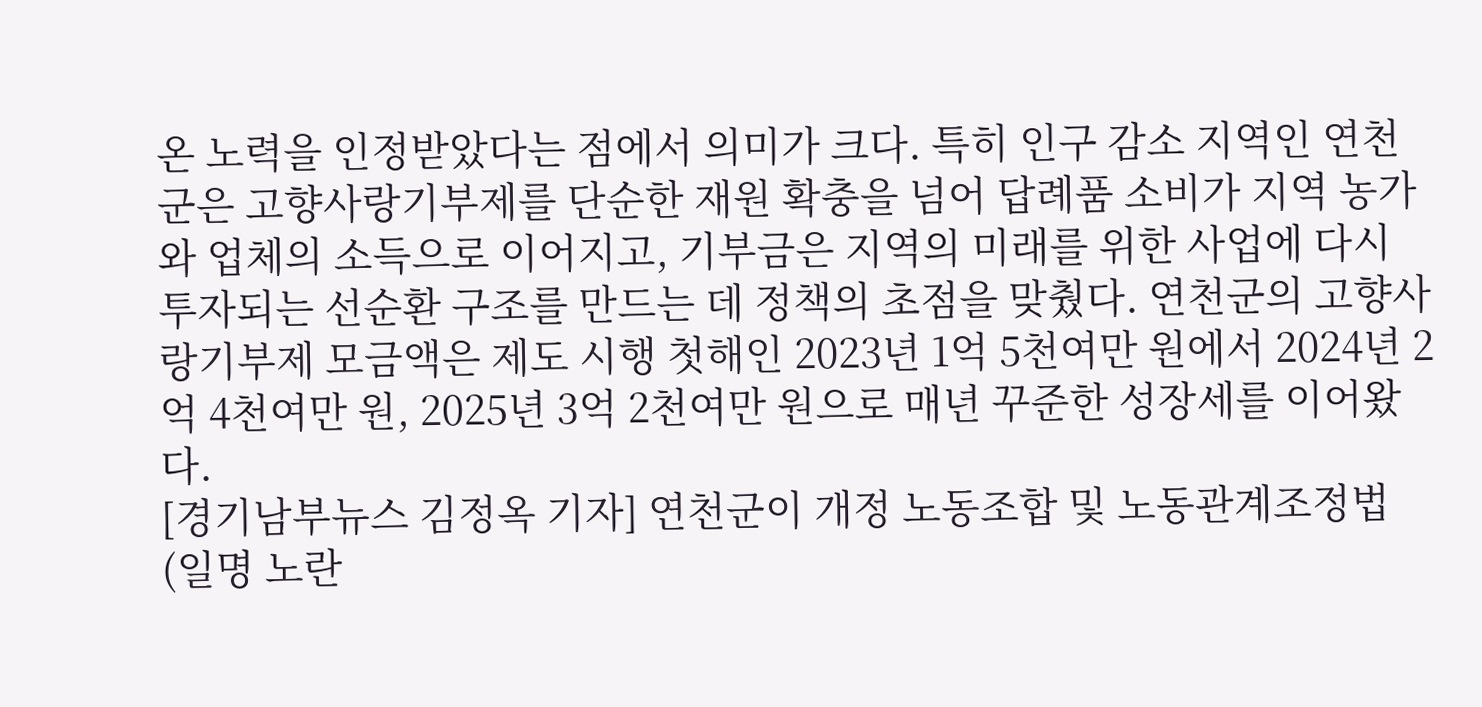온 노력을 인정받았다는 점에서 의미가 크다. 특히 인구 감소 지역인 연천군은 고향사랑기부제를 단순한 재원 확충을 넘어 답례품 소비가 지역 농가와 업체의 소득으로 이어지고, 기부금은 지역의 미래를 위한 사업에 다시 투자되는 선순환 구조를 만드는 데 정책의 초점을 맞췄다. 연천군의 고향사랑기부제 모금액은 제도 시행 첫해인 2023년 1억 5천여만 원에서 2024년 2억 4천여만 원, 2025년 3억 2천여만 원으로 매년 꾸준한 성장세를 이어왔다.
[경기남부뉴스 김정옥 기자] 연천군이 개정 노동조합 및 노동관계조정법(일명 노란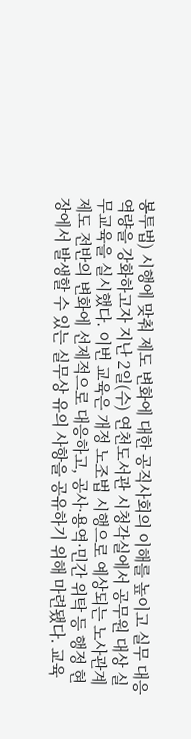봉투법) 시행에 맞춰 제도 변화에 대한 공직사회의 이해를 높이고 실무 대응 역량을 강화하고자 지난 2일(수) 연천도서관 시청각실에서 공무원 대상 실무교육을 실시했다. 이번 교육은 개정 노조법 시행으로 예상되는 노사관계 제도 전반의 변화에 선제적으로 대응하고, 공사·용역·민간 위탁 등 행정 현장에서 발생할 수 있는 실무상 유의 사항을 공유하기 위해 마련됐다. 교육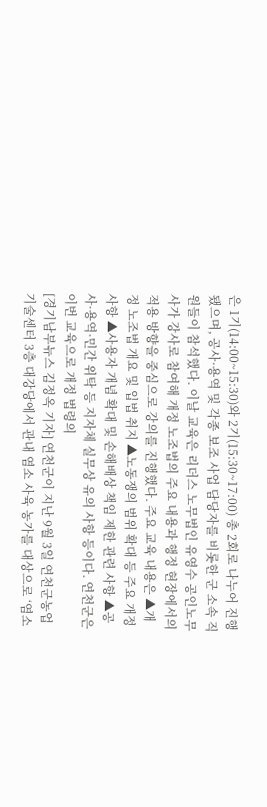은 1기(14:00~15:30)와 2기(15:30~17:00) 총 2회로 나누어 진행됐으며, 공사·용역 및 각종 보조 사업 담당자를 비롯한 군 소속 직원들이 참석했다. 이날 교육은 리더스 노무법인 유영수 공인노무사가 강사로 참여해 개정 노조법의 주요 내용과 행정 현장에서의 적용 방향을 중심으로 강의를 진행했다. 주요 교육 내용은 ▲개정 노조법 개요 및 입법 취지 ▲노동쟁의 범위 확대 등 주요 개정 사항 ▲사용자 개념 확대 및 손해배상 책임 제한 관련 사항 ▲공사·용역·민간 위탁 등 지자체 실무상 유의 사항 등이다. 연천군은 이번 교육으로 개정 법령의
[경기남부뉴스 김정옥 기자] 연천군이 지난 9월 3일 연천군농업기술센터 3층 대강당에서 관내 염소 사육 농가를 대상으로 ‘염소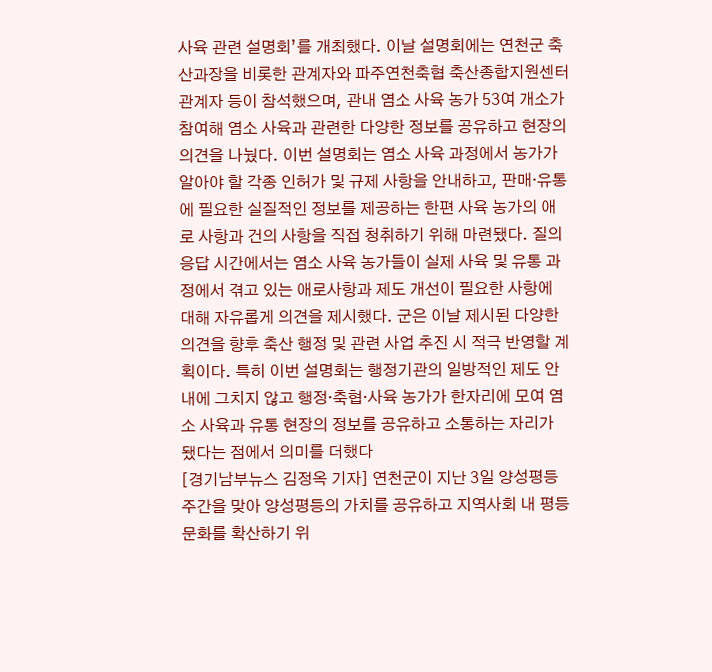사육 관련 설명회’를 개최했다. 이날 설명회에는 연천군 축산과장을 비롯한 관계자와 파주연천축협 축산종합지원센터 관계자 등이 참석했으며, 관내 염소 사육 농가 53여 개소가 참여해 염소 사육과 관련한 다양한 정보를 공유하고 현장의 의견을 나눴다. 이번 설명회는 염소 사육 과정에서 농가가 알아야 할 각종 인허가 및 규제 사항을 안내하고, 판매·유통에 필요한 실질적인 정보를 제공하는 한편 사육 농가의 애로 사항과 건의 사항을 직접 청취하기 위해 마련됐다. 질의응답 시간에서는 염소 사육 농가들이 실제 사육 및 유통 과정에서 겪고 있는 애로사항과 제도 개선이 필요한 사항에 대해 자유롭게 의견을 제시했다. 군은 이날 제시된 다양한 의견을 향후 축산 행정 및 관련 사업 추진 시 적극 반영할 계획이다. 특히 이번 설명회는 행정기관의 일방적인 제도 안내에 그치지 않고 행정·축협·사육 농가가 한자리에 모여 염소 사육과 유통 현장의 정보를 공유하고 소통하는 자리가 됐다는 점에서 의미를 더했다
[경기남부뉴스 김정옥 기자] 연천군이 지난 3일 양성평등주간을 맞아 양성평등의 가치를 공유하고 지역사회 내 평등 문화를 확산하기 위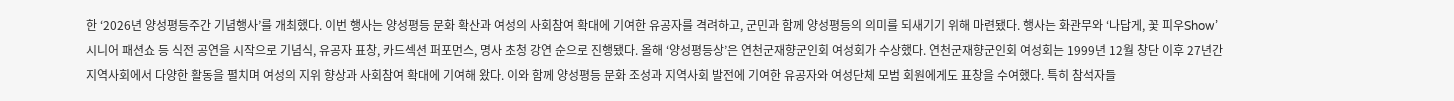한 ‘2026년 양성평등주간 기념행사’를 개최했다. 이번 행사는 양성평등 문화 확산과 여성의 사회참여 확대에 기여한 유공자를 격려하고, 군민과 함께 양성평등의 의미를 되새기기 위해 마련됐다. 행사는 화관무와 ‘나답게, 꽃 피우Show’ 시니어 패션쇼 등 식전 공연을 시작으로 기념식, 유공자 표창, 카드섹션 퍼포먼스, 명사 초청 강연 순으로 진행됐다. 올해 ‘양성평등상’은 연천군재향군인회 여성회가 수상했다. 연천군재향군인회 여성회는 1999년 12월 창단 이후 27년간 지역사회에서 다양한 활동을 펼치며 여성의 지위 향상과 사회참여 확대에 기여해 왔다. 이와 함께 양성평등 문화 조성과 지역사회 발전에 기여한 유공자와 여성단체 모범 회원에게도 표창을 수여했다. 특히 참석자들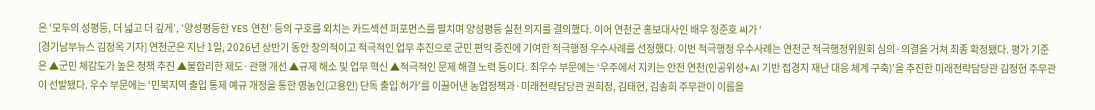은 ‘모두의 성평등, 더 넓고 더 깊게’, ‘양성평등한 YES 연천’ 등의 구호를 외치는 카드섹션 퍼포먼스를 펼치며 양성평등 실천 의지를 결의했다. 이어 연천군 홍보대사인 배우 정준호 씨가 ‘
[경기남부뉴스 김정옥 기자] 연천군은 지난 1일, 2026년 상반기 동안 창의적이고 적극적인 업무 추진으로 군민 편익 증진에 기여한 적극행정 우수사례를 선정했다. 이번 적극행정 우수사례는 연천군 적극행정위원회 심의·의결을 거쳐 최종 확정됐다. 평가 기준은 ▲군민 체감도가 높은 정책 추진 ▲불합리한 제도·관행 개선 ▲규제 해소 및 업무 혁신 ▲적극적인 문제 해결 노력 등이다. 최우수 부문에는 ‘우주에서 지키는 안전 연천(인공위성+AI 기반 접경지 재난 대응 체계 구축)’을 추진한 미래전략담당관 김정현 주무관이 선발됐다. 우수 부문에는 ‘민북지역 출입 통제 예규 개정을 통한 영농인(고용인) 단독 출입 허가’를 이끌어낸 농업정책과·미래전략담당관 권희정, 김태현, 김송희 주무관이 이름을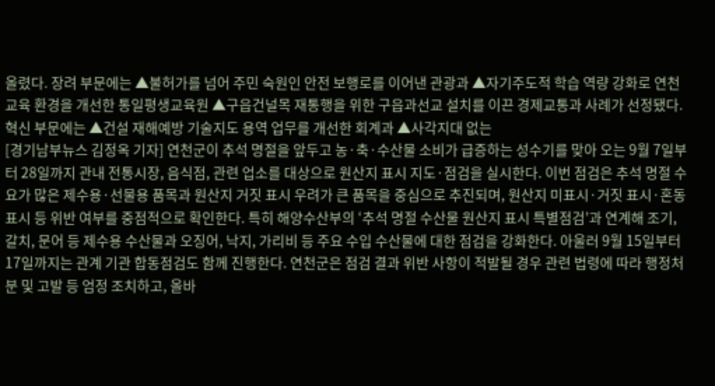올렸다. 장려 부문에는 ▲불허가를 넘어 주민 숙원인 안전 보행로를 이어낸 관광과 ▲자기주도적 학습 역량 강화로 연천 교육 환경을 개선한 통일평생교육원 ▲구읍건널목 재통행을 위한 구읍과선교 설치를 이끈 경제교통과 사례가 선정됐다. 혁신 부문에는 ▲건설 재해예방 기술지도 용역 업무를 개선한 회계과 ▲사각지대 없는
[경기남부뉴스 김정옥 기자] 연천군이 추석 명절을 앞두고 농·축·수산물 소비가 급증하는 성수기를 맞아 오는 9월 7일부터 28일까지 관내 전통시장, 음식점, 관련 업소를 대상으로 원산지 표시 지도·점검을 실시한다. 이번 점검은 추석 명절 수요가 많은 제수용·선물용 품목과 원산지 거짓 표시 우려가 큰 품목을 중심으로 추진되며, 원산지 미표시·거짓 표시·혼동 표시 등 위반 여부를 중점적으로 확인한다. 특히 해양수산부의 ‘추석 명절 수산물 원산지 표시 특별점검’과 연계해 조기, 갈치, 문어 등 제수용 수산물과 오징어, 낙지, 가리비 등 주요 수입 수산물에 대한 점검을 강화한다. 아울러 9월 15일부터 17일까지는 관계 기관 합동점검도 함께 진행한다. 연천군은 점검 결과 위반 사항이 적발될 경우 관련 법령에 따라 행정처분 및 고발 등 엄정 조치하고, 올바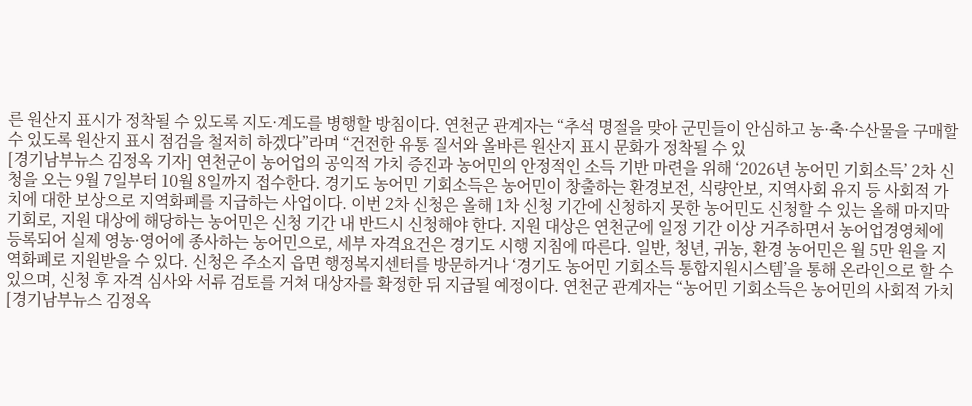른 원산지 표시가 정착될 수 있도록 지도·계도를 병행할 방침이다. 연천군 관계자는 “추석 명절을 맞아 군민들이 안심하고 농·축·수산물을 구매할 수 있도록 원산지 표시 점검을 철저히 하겠다”라며 “건전한 유통 질서와 올바른 원산지 표시 문화가 정착될 수 있
[경기남부뉴스 김정옥 기자] 연천군이 농어업의 공익적 가치 증진과 농어민의 안정적인 소득 기반 마련을 위해 ‘2026년 농어민 기회소득’ 2차 신청을 오는 9월 7일부터 10월 8일까지 접수한다. 경기도 농어민 기회소득은 농어민이 창출하는 환경보전, 식량안보, 지역사회 유지 등 사회적 가치에 대한 보상으로 지역화폐를 지급하는 사업이다. 이번 2차 신청은 올해 1차 신청 기간에 신청하지 못한 농어민도 신청할 수 있는 올해 마지막 기회로, 지원 대상에 해당하는 농어민은 신청 기간 내 반드시 신청해야 한다. 지원 대상은 연천군에 일정 기간 이상 거주하면서 농어업경영체에 등록되어 실제 영농·영어에 종사하는 농어민으로, 세부 자격요건은 경기도 시행 지침에 따른다. 일반, 청년, 귀농, 환경 농어민은 월 5만 원을 지역화폐로 지원받을 수 있다. 신청은 주소지 읍면 행정복지센터를 방문하거나 ‘경기도 농어민 기회소득 통합지원시스템’을 통해 온라인으로 할 수 있으며, 신청 후 자격 심사와 서류 검토를 거쳐 대상자를 확정한 뒤 지급될 예정이다. 연천군 관계자는 “농어민 기회소득은 농어민의 사회적 가치
[경기남부뉴스 김정옥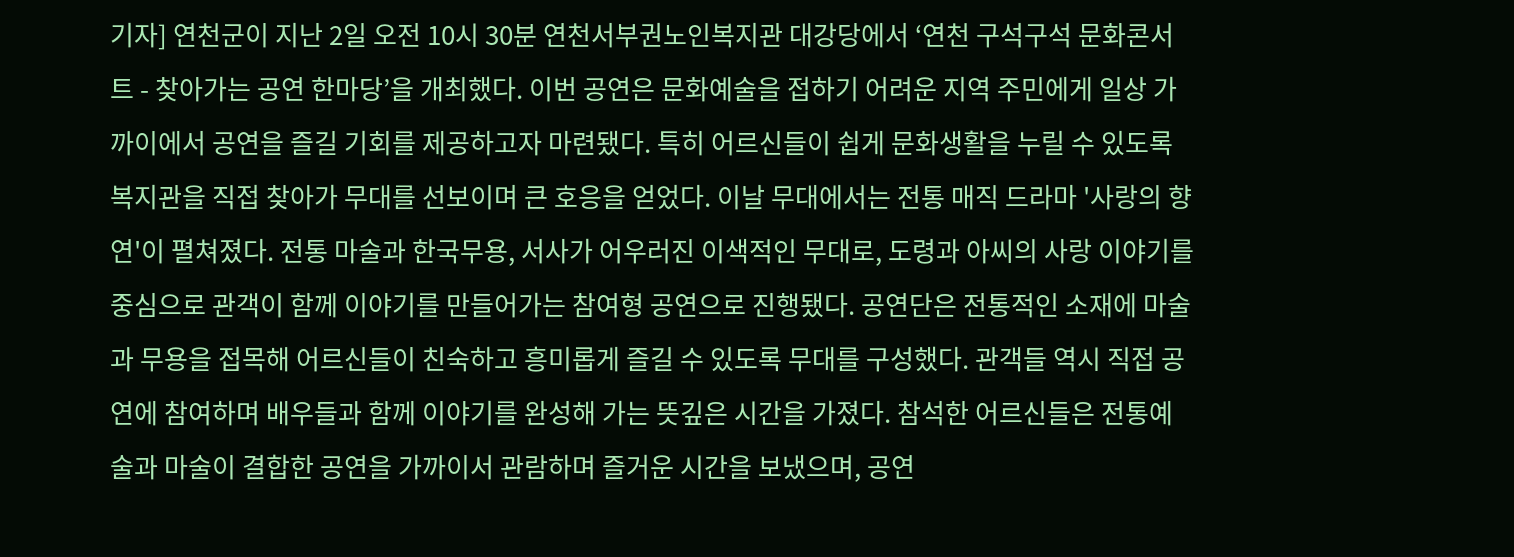기자] 연천군이 지난 2일 오전 10시 30분 연천서부권노인복지관 대강당에서 ‘연천 구석구석 문화콘서트 - 찾아가는 공연 한마당’을 개최했다. 이번 공연은 문화예술을 접하기 어려운 지역 주민에게 일상 가까이에서 공연을 즐길 기회를 제공하고자 마련됐다. 특히 어르신들이 쉽게 문화생활을 누릴 수 있도록 복지관을 직접 찾아가 무대를 선보이며 큰 호응을 얻었다. 이날 무대에서는 전통 매직 드라마 '사랑의 향연'이 펼쳐졌다. 전통 마술과 한국무용, 서사가 어우러진 이색적인 무대로, 도령과 아씨의 사랑 이야기를 중심으로 관객이 함께 이야기를 만들어가는 참여형 공연으로 진행됐다. 공연단은 전통적인 소재에 마술과 무용을 접목해 어르신들이 친숙하고 흥미롭게 즐길 수 있도록 무대를 구성했다. 관객들 역시 직접 공연에 참여하며 배우들과 함께 이야기를 완성해 가는 뜻깊은 시간을 가졌다. 참석한 어르신들은 전통예술과 마술이 결합한 공연을 가까이서 관람하며 즐거운 시간을 보냈으며, 공연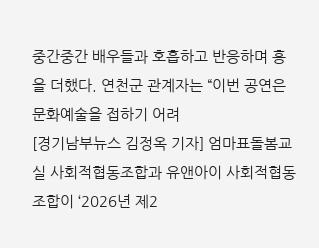중간중간 배우들과 호흡하고 반응하며 흥을 더했다. 연천군 관계자는 “이번 공연은 문화예술을 접하기 어려
[경기남부뉴스 김정옥 기자] 엄마표돌봄교실 사회적협동조합과 유앤아이 사회적협동조합이 ‘2026년 제2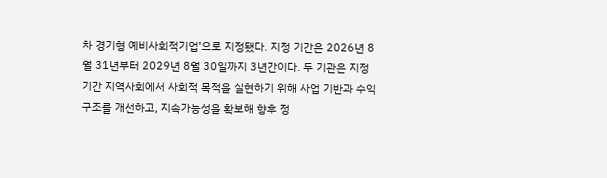차 경기형 예비사회적기업’으로 지정됐다. 지정 기간은 2026년 8월 31년부터 2029년 8월 30일까지 3년간이다. 두 기관은 지정 기간 지역사회에서 사회적 목적을 실현하기 위해 사업 기반과 수익 구조를 개선하고, 지속가능성을 확보해 향후 정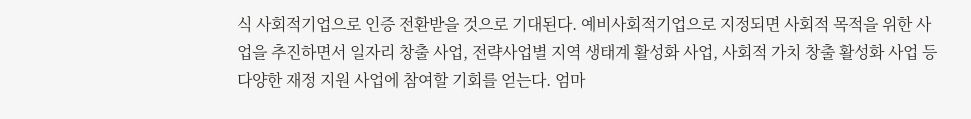식 사회적기업으로 인증 전환받을 것으로 기대된다. 예비사회적기업으로 지정되면 사회적 목적을 위한 사업을 추진하면서 일자리 창출 사업, 전략사업별 지역 생태계 활성화 사업, 사회적 가치 창출 활성화 사업 등 다양한 재정 지원 사업에 참여할 기회를 얻는다. 엄마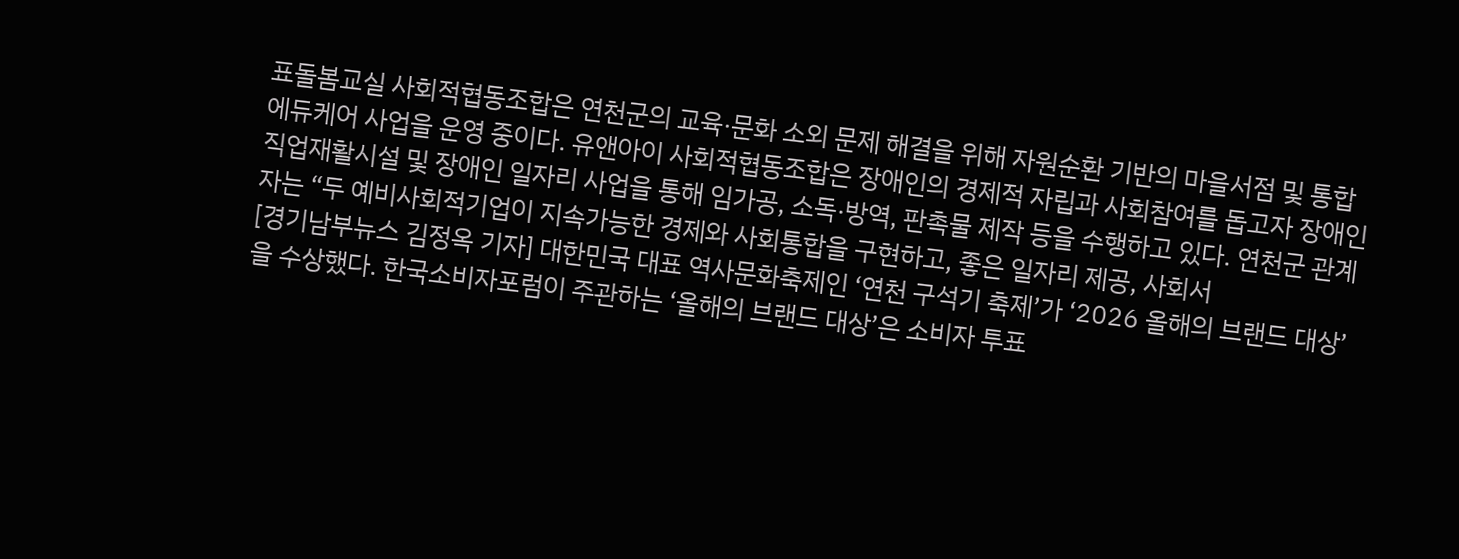표돌봄교실 사회적협동조합은 연천군의 교육·문화 소외 문제 해결을 위해 자원순환 기반의 마을서점 및 통합 에듀케어 사업을 운영 중이다. 유앤아이 사회적협동조합은 장애인의 경제적 자립과 사회참여를 돕고자 장애인 직업재활시설 및 장애인 일자리 사업을 통해 임가공, 소독·방역, 판촉물 제작 등을 수행하고 있다. 연천군 관계자는 “두 예비사회적기업이 지속가능한 경제와 사회통합을 구현하고, 좋은 일자리 제공, 사회서
[경기남부뉴스 김정옥 기자] 대한민국 대표 역사문화축제인 ‘연천 구석기 축제’가 ‘2026 올해의 브랜드 대상’을 수상했다. 한국소비자포럼이 주관하는 ‘올해의 브랜드 대상’은 소비자 투표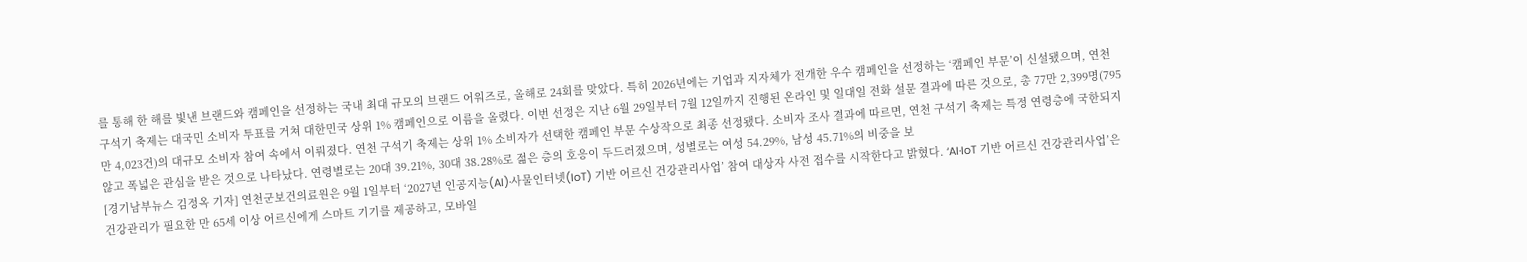를 통해 한 해를 빛낸 브랜드와 캠페인을 선정하는 국내 최대 규모의 브랜드 어워즈로, 올해로 24회를 맞았다. 특히 2026년에는 기업과 지자체가 전개한 우수 캠페인을 선정하는 ‘캠페인 부문’이 신설됐으며, 연천 구석기 축제는 대국민 소비자 투표를 거쳐 대한민국 상위 1% 캠페인으로 이름을 올렸다. 이번 선정은 지난 6월 29일부터 7월 12일까지 진행된 온라인 및 일대일 전화 설문 결과에 따른 것으로, 총 77만 2,399명(795만 4,023건)의 대규모 소비자 참여 속에서 이뤄졌다. 연천 구석기 축제는 상위 1% 소비자가 선택한 캠페인 부문 수상작으로 최종 선정됐다. 소비자 조사 결과에 따르면, 연천 구석기 축제는 특정 연령층에 국한되지 않고 폭넓은 관심을 받은 것으로 나타났다. 연령별로는 20대 39.21%, 30대 38.28%로 젊은 층의 호응이 두드러졌으며, 성별로는 여성 54.29%, 남성 45.71%의 비중을 보
[경기남부뉴스 김정옥 기자] 연천군보건의료원은 9월 1일부터 ‘2027년 인공지능(AI)·사물인터넷(IoT) 기반 어르신 건강관리사업’ 참여 대상자 사전 접수를 시작한다고 밝혔다. ‘AI·IoT 기반 어르신 건강관리사업’은 건강관리가 필요한 만 65세 이상 어르신에게 스마트 기기를 제공하고, 모바일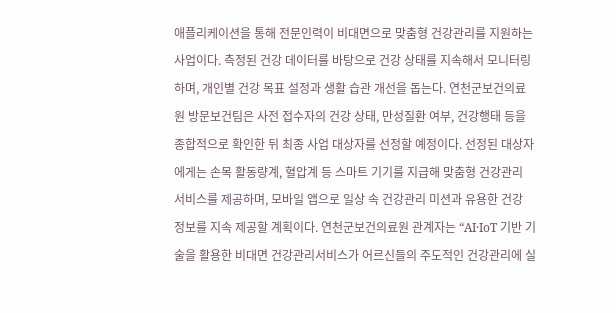애플리케이션을 통해 전문인력이 비대면으로 맞춤형 건강관리를 지원하는 사업이다. 측정된 건강 데이터를 바탕으로 건강 상태를 지속해서 모니터링하며, 개인별 건강 목표 설정과 생활 습관 개선을 돕는다. 연천군보건의료원 방문보건팀은 사전 접수자의 건강 상태, 만성질환 여부, 건강행태 등을 종합적으로 확인한 뒤 최종 사업 대상자를 선정할 예정이다. 선정된 대상자에게는 손목 활동량계, 혈압계 등 스마트 기기를 지급해 맞춤형 건강관리 서비스를 제공하며, 모바일 앱으로 일상 속 건강관리 미션과 유용한 건강 정보를 지속 제공할 계획이다. 연천군보건의료원 관계자는 “AI·IoT 기반 기술을 활용한 비대면 건강관리서비스가 어르신들의 주도적인 건강관리에 실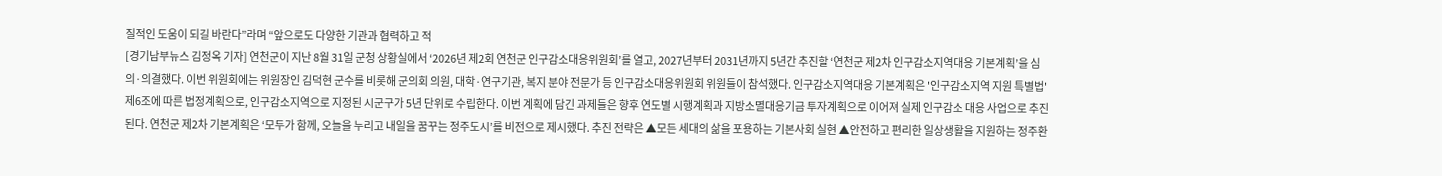질적인 도움이 되길 바란다”라며 “앞으로도 다양한 기관과 협력하고 적
[경기남부뉴스 김정옥 기자] 연천군이 지난 8월 31일 군청 상황실에서 ‘2026년 제2회 연천군 인구감소대응위원회’를 열고, 2027년부터 2031년까지 5년간 추진할 ‘연천군 제2차 인구감소지역대응 기본계획’을 심의·의결했다. 이번 위원회에는 위원장인 김덕현 군수를 비롯해 군의회 의원, 대학·연구기관, 복지 분야 전문가 등 인구감소대응위원회 위원들이 참석했다. 인구감소지역대응 기본계획은 '인구감소지역 지원 특별법' 제6조에 따른 법정계획으로, 인구감소지역으로 지정된 시군구가 5년 단위로 수립한다. 이번 계획에 담긴 과제들은 향후 연도별 시행계획과 지방소멸대응기금 투자계획으로 이어져 실제 인구감소 대응 사업으로 추진된다. 연천군 제2차 기본계획은 ‘모두가 함께, 오늘을 누리고 내일을 꿈꾸는 정주도시’를 비전으로 제시했다. 추진 전략은 ▲모든 세대의 삶을 포용하는 기본사회 실현 ▲안전하고 편리한 일상생활을 지원하는 정주환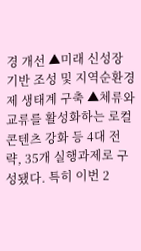경 개선 ▲미래 신성장 기반 조성 및 지역순환경제 생태계 구축 ▲체류와 교류를 활성화하는 로컬콘텐츠 강화 등 4대 전략, 35개 실행과제로 구성됐다. 특히 이번 2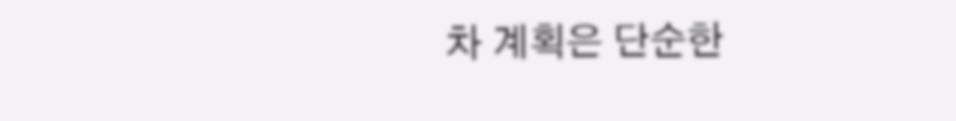차 계획은 단순한